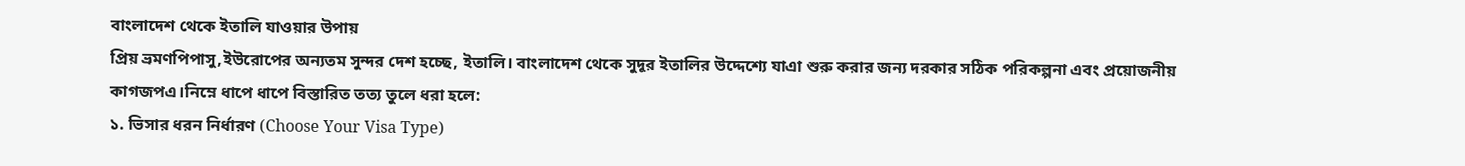বাংলাদেশ থেকে ইতালি যাওয়ার উপায়
প্রিয় ভ্রমণপিপাসু,ইউরোপের অন্যতম সুন্দর দেশ হচ্ছে, ইতালি। বাংলাদেশ থেকে সুদূর ইতালির উদ্দেশ্যে যাএা শুরু করার জন্য দরকার সঠিক পরিকল্পনা এবং প্রয়োজনীয় কাগজপএ।নিম্নে ধাপে ধাপে বিস্তারিত তত্য তুলে ধরা হলে:
১. ভিসার ধরন নির্ধারণ (Choose Your Visa Type)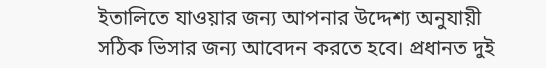ইতালিতে যাওয়ার জন্য আপনার উদ্দেশ্য অনুযায়ী সঠিক ভিসার জন্য আবেদন করতে হবে। প্রধানত দুই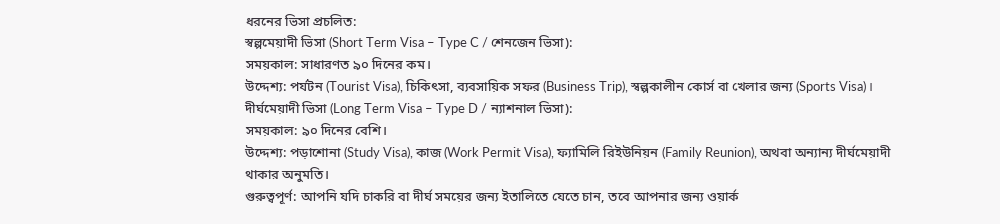ধরনের ভিসা প্রচলিত:
স্বল্পমেয়াদী ভিসা (Short Term Visa – Type C / শেনজেন ভিসা):
সময়কাল: সাধারণত ৯০ দিনের কম।
উদ্দেশ্য: পর্যটন (Tourist Visa), চিকিৎসা, ব্যবসায়িক সফর (Business Trip), স্বল্পকালীন কোর্স বা খেলার জন্য (Sports Visa)।
দীর্ঘমেয়াদী ভিসা (Long Term Visa – Type D / ন্যাশনাল ভিসা):
সময়কাল: ৯০ দিনের বেশি।
উদ্দেশ্য: পড়াশোনা (Study Visa), কাজ (Work Permit Visa), ফ্যামিলি রিইউনিয়ন (Family Reunion), অথবা অন্যান্য দীর্ঘমেয়াদী থাকার অনুমতি।
গুরুত্বপূর্ণ: আপনি যদি চাকরি বা দীর্ঘ সময়ের জন্য ইতালিতে যেতে চান, তবে আপনার জন্য ওয়ার্ক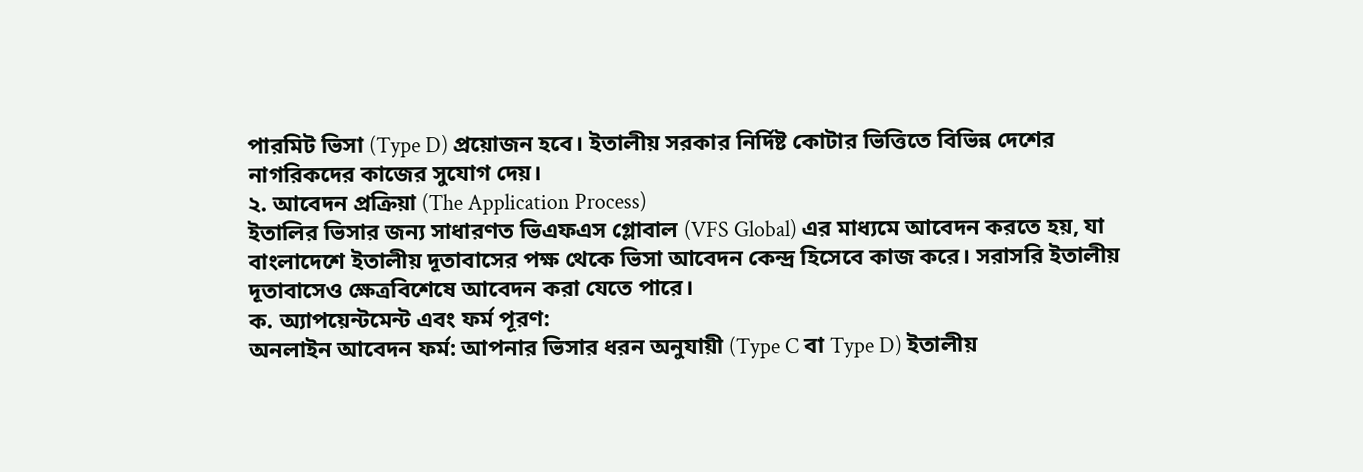পারমিট ভিসা (Type D) প্রয়োজন হবে। ইতালীয় সরকার নির্দিষ্ট কোটার ভিত্তিতে বিভিন্ন দেশের নাগরিকদের কাজের সুযোগ দেয়।
২. আবেদন প্রক্রিয়া (The Application Process)
ইতালির ভিসার জন্য সাধারণত ভিএফএস গ্লোবাল (VFS Global) এর মাধ্যমে আবেদন করতে হয়, যা বাংলাদেশে ইতালীয় দূতাবাসের পক্ষ থেকে ভিসা আবেদন কেন্দ্র হিসেবে কাজ করে। সরাসরি ইতালীয় দূতাবাসেও ক্ষেত্রবিশেষে আবেদন করা যেতে পারে।
ক. অ্যাপয়েন্টমেন্ট এবং ফর্ম পূরণ:
অনলাইন আবেদন ফর্ম: আপনার ভিসার ধরন অনুযায়ী (Type C বা Type D) ইতালীয়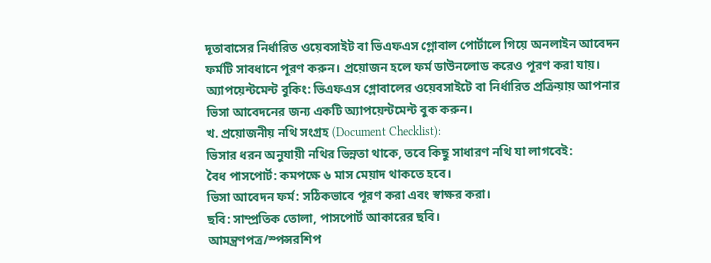দূতাবাসের নির্ধারিত ওয়েবসাইট বা ভিএফএস গ্লোবাল পোর্টালে গিয়ে অনলাইন আবেদন ফর্মটি সাবধানে পূরণ করুন। প্রয়োজন হলে ফর্ম ডাউনলোড করেও পূরণ করা যায়।
অ্যাপয়েন্টমেন্ট বুকিং: ভিএফএস গ্লোবালের ওয়েবসাইটে বা নির্ধারিত প্রক্রিয়ায় আপনার ভিসা আবেদনের জন্য একটি অ্যাপয়েন্টমেন্ট বুক করুন।
খ. প্রয়োজনীয় নথি সংগ্রহ (Document Checklist):
ভিসার ধরন অনুযায়ী নথির ভিন্নতা থাকে, তবে কিছু সাধারণ নথি যা লাগবেই:
বৈধ পাসপোর্ট: কমপক্ষে ৬ মাস মেয়াদ থাকতে হবে।
ভিসা আবেদন ফর্ম: সঠিকভাবে পূরণ করা এবং স্বাক্ষর করা।
ছবি: সাম্প্রতিক তোলা, পাসপোর্ট আকারের ছবি।
আমন্ত্রণপত্র/স্পন্সরশিপ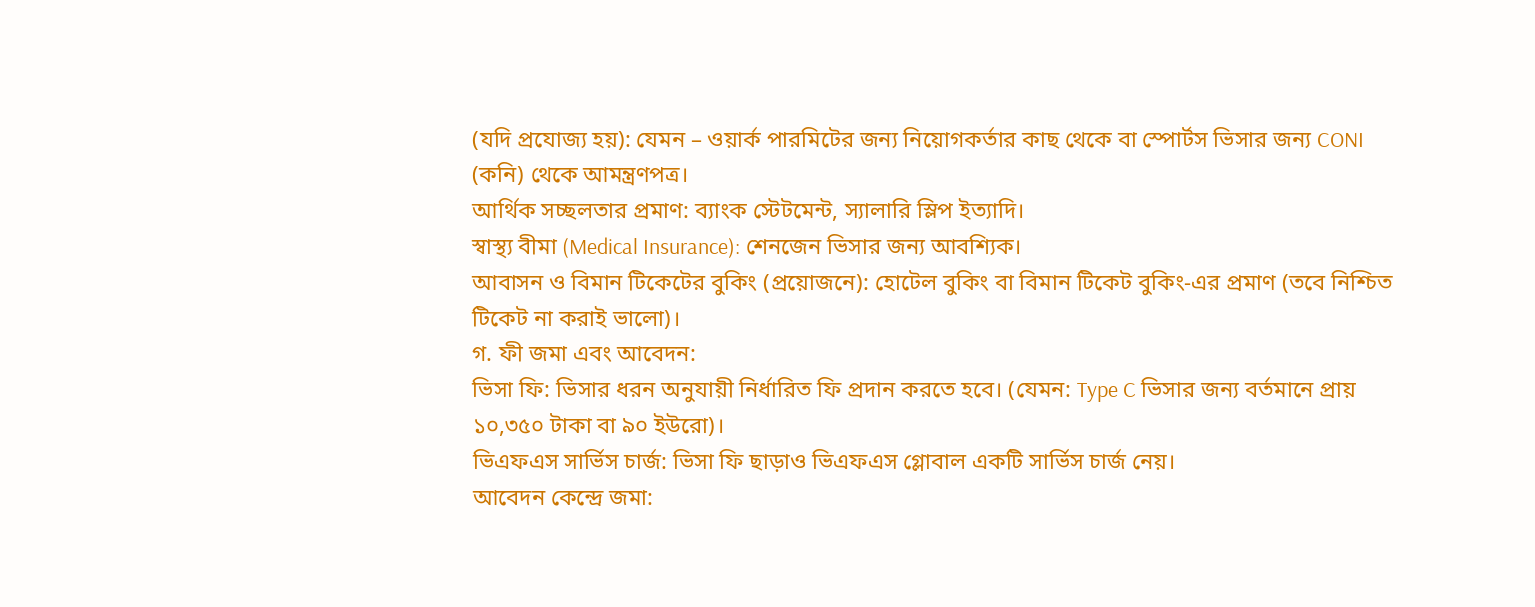(যদি প্রযোজ্য হয়): যেমন – ওয়ার্ক পারমিটের জন্য নিয়োগকর্তার কাছ থেকে বা স্পোর্টস ভিসার জন্য CONI (কনি) থেকে আমন্ত্রণপত্র।
আর্থিক সচ্ছলতার প্রমাণ: ব্যাংক স্টেটমেন্ট, স্যালারি স্লিপ ইত্যাদি।
স্বাস্থ্য বীমা (Medical Insurance): শেনজেন ভিসার জন্য আবশ্যিক।
আবাসন ও বিমান টিকেটের বুকিং (প্রয়োজনে): হোটেল বুকিং বা বিমান টিকেট বুকিং-এর প্রমাণ (তবে নিশ্চিত টিকেট না করাই ভালো)।
গ. ফী জমা এবং আবেদন:
ভিসা ফি: ভিসার ধরন অনুযায়ী নির্ধারিত ফি প্রদান করতে হবে। (যেমন: Type C ভিসার জন্য বর্তমানে প্রায় ১০,৩৫০ টাকা বা ৯০ ইউরো)।
ভিএফএস সার্ভিস চার্জ: ভিসা ফি ছাড়াও ভিএফএস গ্লোবাল একটি সার্ভিস চার্জ নেয়।
আবেদন কেন্দ্রে জমা: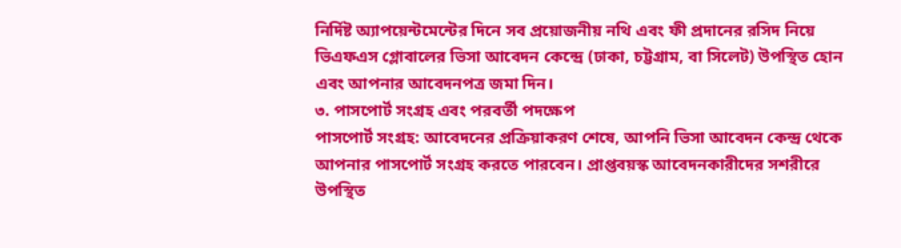নির্দিষ্ট অ্যাপয়েন্টমেন্টের দিনে সব প্রয়োজনীয় নথি এবং ফী প্রদানের রসিদ নিয়ে ভিএফএস গ্লোবালের ভিসা আবেদন কেন্দ্রে (ঢাকা, চট্টগ্রাম, বা সিলেট) উপস্থিত হোন এবং আপনার আবেদনপত্র জমা দিন।
৩. পাসপোর্ট সংগ্রহ এবং পরবর্তী পদক্ষেপ
পাসপোর্ট সংগ্রহ: আবেদনের প্রক্রিয়াকরণ শেষে, আপনি ভিসা আবেদন কেন্দ্র থেকে আপনার পাসপোর্ট সংগ্রহ করতে পারবেন। প্রাপ্তবয়স্ক আবেদনকারীদের সশরীরে উপস্থিত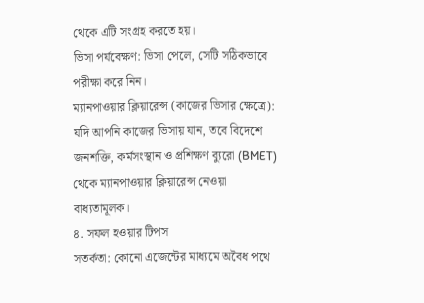থেকে এটি সংগ্রহ করতে হয়।
ভিসা পর্যবেক্ষণ: ভিসা পেলে, সেটি সঠিকভাবে পরীক্ষা করে নিন।
ম্যানপাওয়ার ক্লিয়ারেন্স (কাজের ভিসার ক্ষেত্রে): যদি আপনি কাজের ভিসায় যান, তবে বিদেশে জনশক্তি, কর্মসংস্থান ও প্রশিক্ষণ ব্যুরো (BMET) থেকে ম্যানপাওয়ার ক্লিয়ারেন্স নেওয়া বাধ্যতামূলক।
৪. সফল হওয়ার টিপস
সতর্কতা: কোনো এজেন্টের মাধ্যমে অবৈধ পথে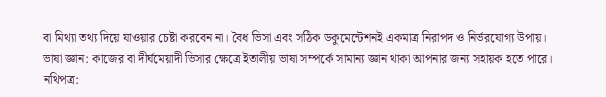বা মিথ্যা তথ্য দিয়ে যাওয়ার চেষ্টা করবেন না। বৈধ ভিসা এবং সঠিক ডকুমেন্টেশনই একমাত্র নিরাপদ ও নির্ভরযোগ্য উপায়।
ভাষা জ্ঞান: কাজের বা দীর্ঘমেয়াদী ভিসার ক্ষেত্রে ইতালীয় ভাষা সম্পর্কে সামান্য জ্ঞান থাকা আপনার জন্য সহায়ক হতে পারে।
নথিপত্র: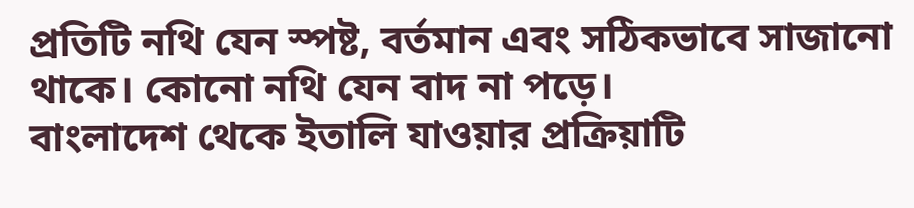প্রতিটি নথি যেন স্পষ্ট, বর্তমান এবং সঠিকভাবে সাজানো থাকে। কোনো নথি যেন বাদ না পড়ে।
বাংলাদেশ থেকে ইতালি যাওয়ার প্রক্রিয়াটি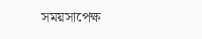সময়সাপেক্ষ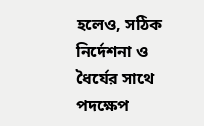হলেও, সঠিক নির্দেশনা ও ধৈর্যের সাথে পদক্ষেপ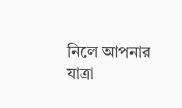নিলে আপনার যাত্রা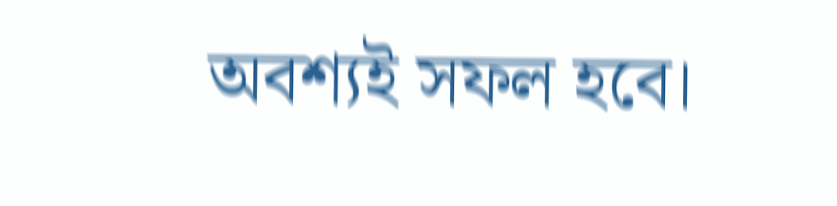অবশ্যই সফল হবে।